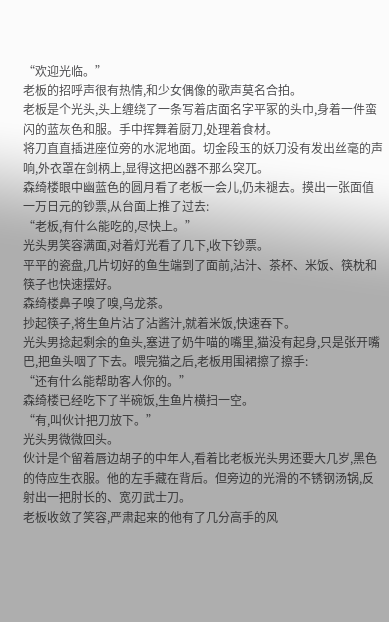“欢迎光临。”
老板的招呼声很有热情,和少女偶像的歌声莫名合拍。
老板是个光头,头上缠绕了一条写着店面名字平冢的头巾,身着一件蛮闪的蓝灰色和服。手中挥舞着厨刀,处理着食材。
将刀直直插进座位旁的水泥地面。切金段玉的妖刀没有发出丝毫的声响,外衣罩在剑柄上,显得这把凶器不那么突兀。
森绮楼眼中幽蓝色的圆月看了老板一会儿,仍未褪去。摸出一张面值一万日元的钞票,从台面上推了过去:
“老板,有什么能吃的,尽快上。”
光头男笑容满面,对着灯光看了几下,收下钞票。
平平的瓷盘,几片切好的鱼生端到了面前,沾汁、茶杯、米饭、筷枕和筷子也快速摆好。
森绮楼鼻子嗅了嗅,乌龙茶。
抄起筷子,将生鱼片沾了沾酱汁,就着米饭,快速吞下。
光头男捻起剩余的鱼头,塞进了奶牛喵的嘴里,猫没有起身,只是张开嘴巴,把鱼头咽了下去。喂完猫之后,老板用围裙擦了擦手:
“还有什么能帮助客人你的。”
森绮楼已经吃下了半碗饭,生鱼片横扫一空。
“有,叫伙计把刀放下。”
光头男微微回头。
伙计是个留着唇边胡子的中年人,看着比老板光头男还要大几岁,黑色的侍应生衣服。他的左手藏在背后。但旁边的光滑的不锈钢汤锅,反射出一把肘长的、宽刃武士刀。
老板收敛了笑容,严肃起来的他有了几分高手的风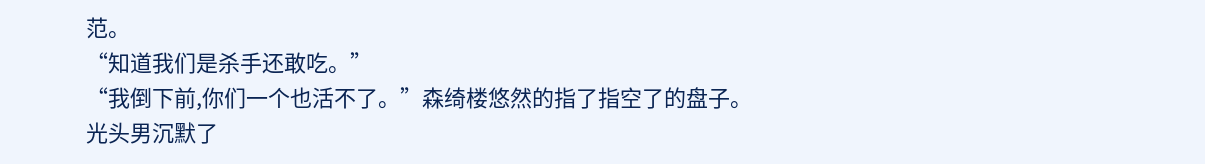范。
“知道我们是杀手还敢吃。”
“我倒下前,你们一个也活不了。”森绮楼悠然的指了指空了的盘子。
光头男沉默了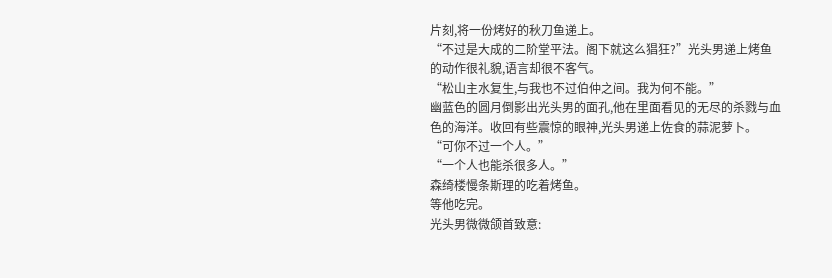片刻,将一份烤好的秋刀鱼递上。
“不过是大成的二阶堂平法。阁下就这么猖狂?”光头男递上烤鱼的动作很礼貌,语言却很不客气。
“松山主水复生,与我也不过伯仲之间。我为何不能。”
幽蓝色的圆月倒影出光头男的面孔,他在里面看见的无尽的杀戮与血色的海洋。收回有些震惊的眼神,光头男递上佐食的蒜泥萝卜。
“可你不过一个人。”
“一个人也能杀很多人。”
森绮楼慢条斯理的吃着烤鱼。
等他吃完。
光头男微微颌首致意: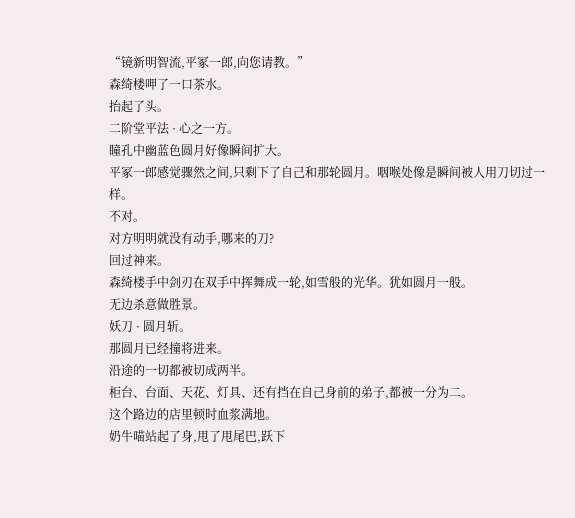“镜新明智流,平冢一郎,向您请教。”
森绮楼呷了一口茶水。
抬起了头。
二阶堂平法 · 心之一方。
瞳孔中幽蓝色圆月好像瞬间扩大。
平冢一郎感觉骤然之间,只剩下了自己和那轮圆月。咽喉处像是瞬间被人用刀切过一样。
不对。
对方明明就没有动手,哪来的刀?
回过神来。
森绮楼手中剑刃在双手中挥舞成一轮,如雪般的光华。犹如圆月一般。
无边杀意做胜景。
妖刀 · 圆月斩。
那圆月已经撞将进来。
沿途的一切都被切成两半。
柜台、台面、天花、灯具、还有挡在自己身前的弟子,都被一分为二。
这个路边的店里顿时血浆满地。
奶牛喵站起了身,甩了甩尾巴,跃下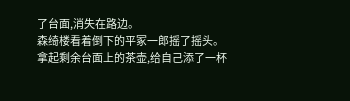了台面,消失在路边。
森绮楼看着倒下的平冢一郎摇了摇头。
拿起剩余台面上的茶壶,给自己添了一杯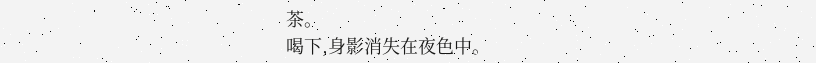茶。
喝下,身影消失在夜色中。